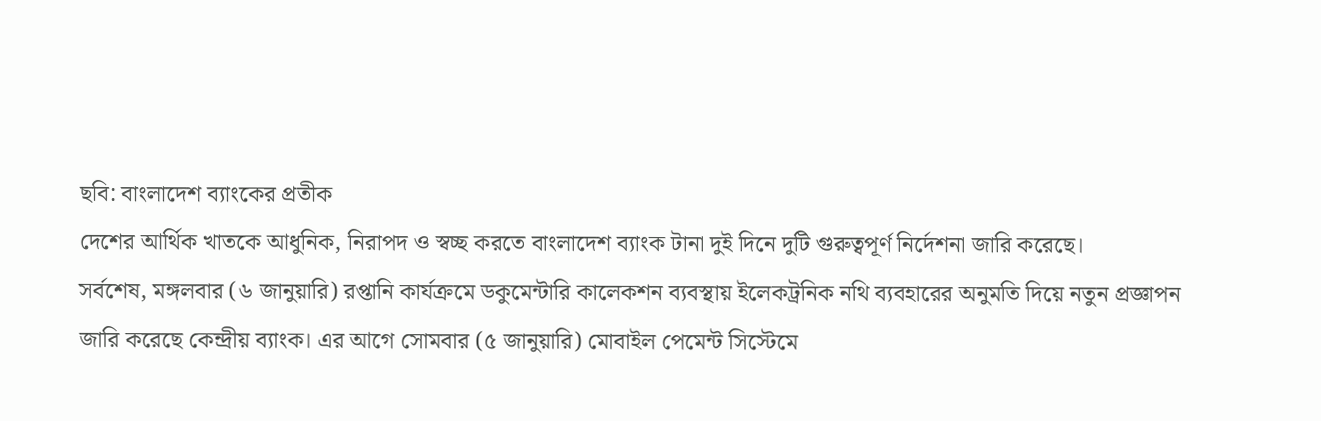ছবি: বাংলাদেশ ব্যাংকের প্রতীক
দেশের আর্থিক খাতকে আধুনিক, নিরাপদ ও স্বচ্ছ করতে বাংলাদেশ ব্যাংক টানা দুই দিনে দুটি গুরুত্বপূর্ণ নির্দেশনা জারি করেছে।
সর্বশেষ, মঙ্গলবার (৬ জানুয়ারি) রপ্তানি কার্যক্রমে ডকুমেন্টারি কালেকশন ব্যবস্থায় ইলেকট্রনিক নথি ব্যবহারের অনুমতি দিয়ে নতুন প্রজ্ঞাপন জারি করেছে কেন্দ্রীয় ব্যাংক। এর আগে সোমবার (৫ জানুয়ারি) মোবাইল পেমেন্ট সিস্টেমে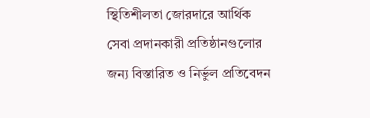স্থিতিশীলতা জোরদারে আর্থিক সেবা প্রদানকারী প্রতিষ্ঠানগুলোর জন্য বিস্তারিত ও নির্ভুল প্রতিবেদন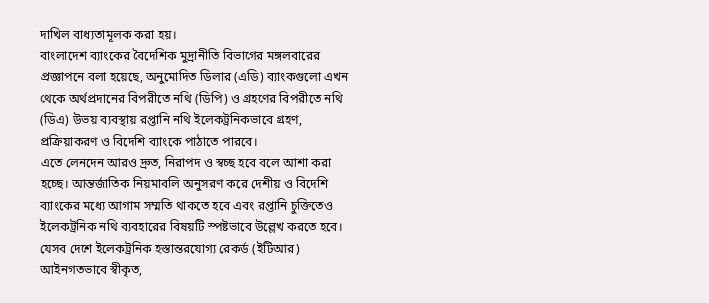দাখিল বাধ্যতামূলক করা হয়।
বাংলাদেশ ব্যাংকের বৈদেশিক মুদ্রানীতি বিভাগের মঙ্গলবারের প্রজ্ঞাপনে বলা হয়েছে, অনুমোদিত ডিলার (এডি) ব্যাংকগুলো এখন থেকে অর্থপ্রদানের বিপরীতে নথি (ডিপি) ও গ্রহণের বিপরীতে নথি (ডিএ) উভয় ব্যবস্থায় রপ্তানি নথি ইলেকট্রনিকভাবে গ্রহণ, প্রক্রিয়াকরণ ও বিদেশি ব্যাংকে পাঠাতে পারবে।
এতে লেনদেন আরও দ্রুত, নিরাপদ ও স্বচ্ছ হবে বলে আশা করা হচ্ছে। আন্তর্জাতিক নিয়মাবলি অনুসরণ করে দেশীয় ও বিদেশি ব্যাংকের মধ্যে আগাম সম্মতি থাকতে হবে এবং রপ্তানি চুক্তিতেও ইলেকট্রনিক নথি ব্যবহারের বিষয়টি স্পষ্টভাবে উল্লেখ করতে হবে।
যেসব দেশে ইলেকট্রনিক হস্তান্তরযোগ্য রেকর্ড (ইটিআর) আইনগতভাবে স্বীকৃত,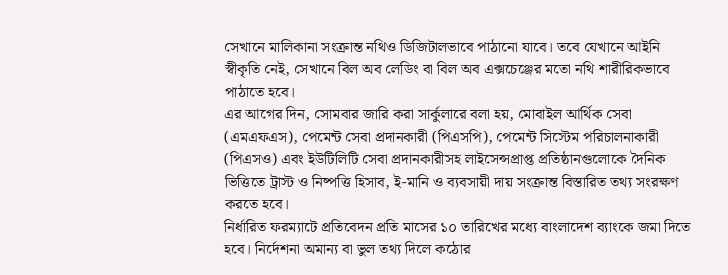সেখানে মালিকানা সংক্রান্ত নথিও ডিজিটালভাবে পাঠানো যাবে। তবে যেখানে আইনি স্বীকৃতি নেই, সেখানে বিল অব লেডিং বা বিল অব এক্সচেঞ্জের মতো নথি শারীরিকভাবে পাঠাতে হবে।
এর আগের দিন, সোমবার জারি করা সার্কুলারে বলা হয়, মোবাইল আর্থিক সেবা (এমএফএস), পেমেন্ট সেবা প্রদানকারী (পিএসপি), পেমেন্ট সিস্টেম পরিচালনাকারী (পিএসও) এবং ইউটিলিটি সেবা প্রদানকারীসহ লাইসেন্সপ্রাপ্ত প্রতিষ্ঠানগুলোকে দৈনিক ভিত্তিতে ট্রাস্ট ও নিষ্পত্তি হিসাব, ই-মানি ও ব্যবসায়ী দায় সংক্রান্ত বিস্তারিত তথ্য সংরক্ষণ করতে হবে।
নির্ধারিত ফরম্যাটে প্রতিবেদন প্রতি মাসের ১০ তারিখের মধ্যে বাংলাদেশ ব্যাংকে জমা দিতে হবে। নির্দেশনা অমান্য বা ভুল তথ্য দিলে কঠোর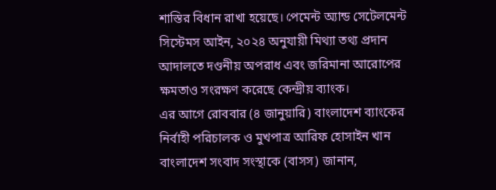শাস্তির বিধান রাখা হয়েছে। পেমেন্ট অ্যান্ড সেটেলমেন্ট সিস্টেমস আইন, ২০২৪ অনুযায়ী মিথ্যা তথ্য প্রদান আদালতে দণ্ডনীয় অপরাধ এবং জরিমানা আরোপের ক্ষমতাও সংরক্ষণ করেছে কেন্দ্রীয় ব্যাংক।
এর আগে রোববার (৪ জানুয়ারি) বাংলাদেশ ব্যাংকের নির্বাহী পরিচালক ও মুখপাত্র আরিফ হোসাইন খান বাংলাদেশ সংবাদ সংস্থাকে (বাসস) জানান,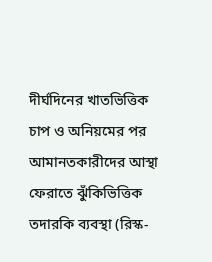দীর্ঘদিনের খাতভিত্তিক চাপ ও অনিয়মের পর আমানতকারীদের আস্থা ফেরাতে ঝুঁকিভিত্তিক তদারকি ব্যবস্থা (রিস্ক-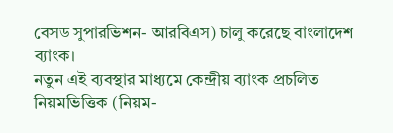বেসড সুপারভিশন- আরবিএস) চালু করেছে বাংলাদেশ ব্যাংক।
নতুন এই ব্যবস্থার মাধ্যমে কেন্দ্রীয় ব্যাংক প্রচলিত নিয়মভিত্তিক (নিয়ম-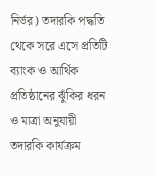নির্ভর) তদারকি পদ্ধতি থেকে সরে এসে প্রতিটি ব্যাংক ও আর্থিক প্রতিষ্ঠানের ঝুঁকির ধরন ও মাত্রা অনুযায়ী তদারকি কার্যক্রম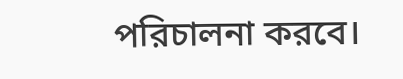পরিচালনা করবে।